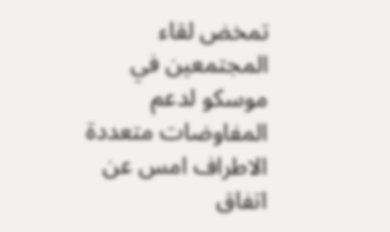تمخض لقاء المجتمعين في موسكو لدعم المفاوضات متعددة الاطراف امس عن اتفاق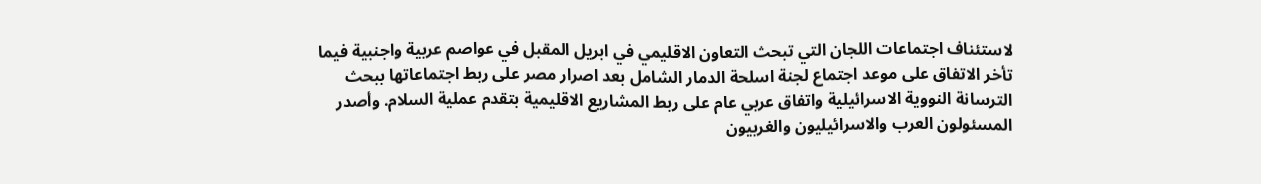لاستئناف اجتماعات اللجان التي تبحث التعاون الاقليمي في ابريل المقبل في عواصم عربية واجنبية فيما تأخر الاتفاق على موعد اجتماع لجنة اسلحة الدمار الشامل بعد اصرار مصر على ربط اجتماعاتها ببحث الترسانة النووية الاسرائيلية واتفاق عربي عام على ربط المشاريع الاقليمية بتقدم عملية السلام. وأصدر المسئولون العرب والاسرائيليون والغربيون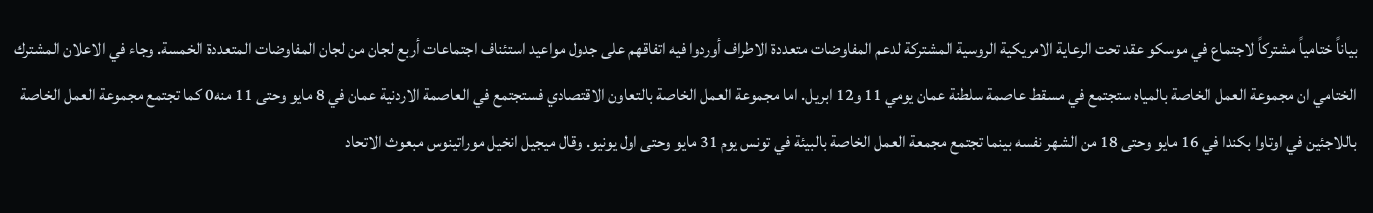بياناً ختامياً مشتركاً لاجتماع في موسكو عقد تحت الرعاية الامريكية الروسية المشتركة لدعم المفاوضات متعددة الاطراف أوردوا فيه اتفاقهم على جدول مواعيد استئناف اجتماعات أربع لجان من لجان المفاوضات المتعددة الخمسة. وجاء في الاعلان المشترك الختامي ان مجموعة العمل الخاصة بالمياه ستجتمع في مسقط عاصمة سلطنة عمان يومي 11 و12 ابريل. اما مجموعة العمل الخاصة بالتعاون الاقتصادي فستجتمع في العاصمة الاردنية عمان في 8 مايو وحتى 11 منه0 كما تجتمع مجموعة العمل الخاصة باللاجئين في اوتاوا بكندا في 16 مايو وحتى 18 من الشهر نفسه بينما تجتمع مجمعة العمل الخاصة بالبيئة في تونس يوم 31 مايو وحتى اول يونيو. وقال ميجيل انخيل موراتينوس مبعوث الاتحاد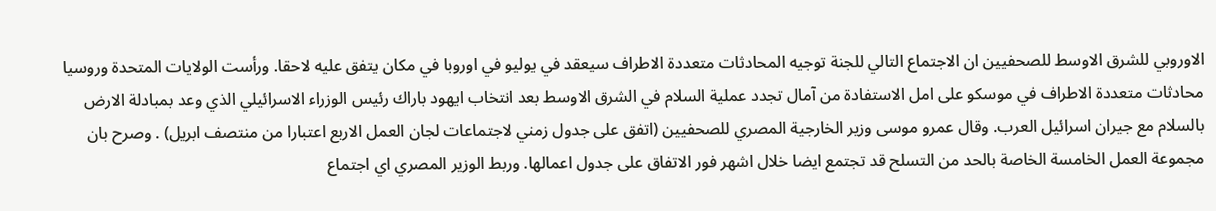الاوروبي للشرق الاوسط للصحفيين ان الاجتماع التالي للجنة توجيه المحادثات متعددة الاطراف سيعقد في يوليو في اوروبا في مكان يتفق عليه لاحقا. ورأست الولايات المتحدة وروسيا محادثات متعددة الاطراف في موسكو على امل الاستفادة من آمال تجدد عملية السلام في الشرق الاوسط بعد انتخاب ايهود باراك رئيس الوزراء الاسرائيلي الذي وعد بمبادلة الارض بالسلام مع جيران اسرائيل العرب. وقال عمرو موسى وزير الخارجية المصري للصحفيين (اتفق على جدول زمني لاجتماعات لجان العمل الاربع اعتبارا من منتصف ابريل) . وصرح بان مجموعة العمل الخامسة الخاصة بالحد من التسلح قد تجتمع ايضا خلال اشهر فور الاتفاق على جدول اعمالها. وربط الوزير المصري اي اجتماع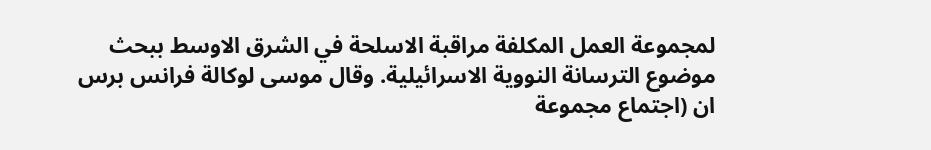لمجموعة العمل المكلفة مراقبة الاسلحة في الشرق الاوسط ببحث موضوع الترسانة النووية الاسرائيلية. وقال موسى لوكالة فرانس برس ان (اجتماع مجموعة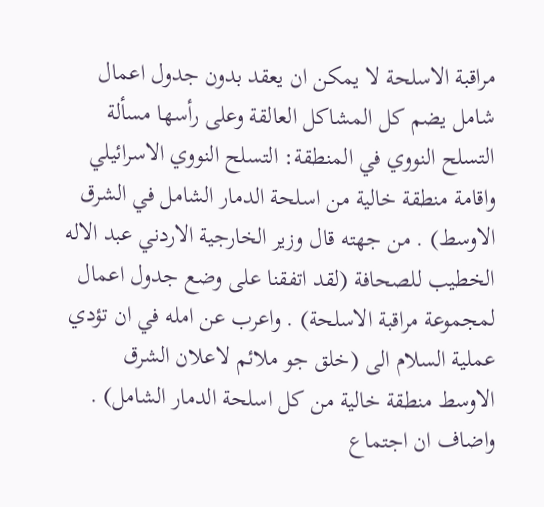مراقبة الاسلحة لا يمكن ان يعقد بدون جدول اعمال شامل يضم كل المشاكل العالقة وعلى رأسها مسألة التسلح النووي في المنطقة: التسلح النووي الاسرائيلي واقامة منطقة خالية من اسلحة الدمار الشامل في الشرق الاوسط) . من جهته قال وزير الخارجية الاردني عبد الاله الخطيب للصحافة (لقد اتفقنا على وضع جدول اعمال لمجموعة مراقبة الاسلحة) . واعرب عن امله في ان تؤدي عملية السلام الى (خلق جو ملائم لاعلان الشرق الاوسط منطقة خالية من كل اسلحة الدمار الشامل) . واضاف ان اجتماع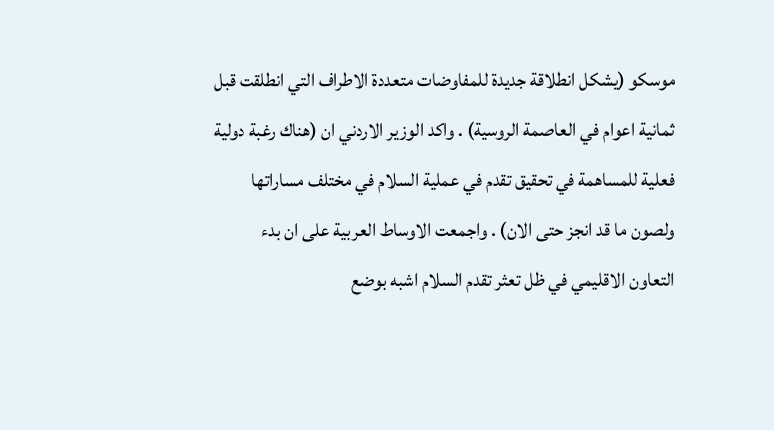موسكو (يشكل انطلاقة جديدة للمفاوضات متعددة الاطراف التي انطلقت قبل ثمانية اعوام في العاصمة الروسية) . واكد الوزير الاردني ان (هناك رغبة دولية فعلية للمساهمة في تحقيق تقدم في عملية السلام في مختلف مساراتها ولصون ما قد انجز حتى الان) . واجمعت الاوساط العربية على ان بدء التعاون الاقليمي في ظل تعثر تقدم السلام اشبه بوضع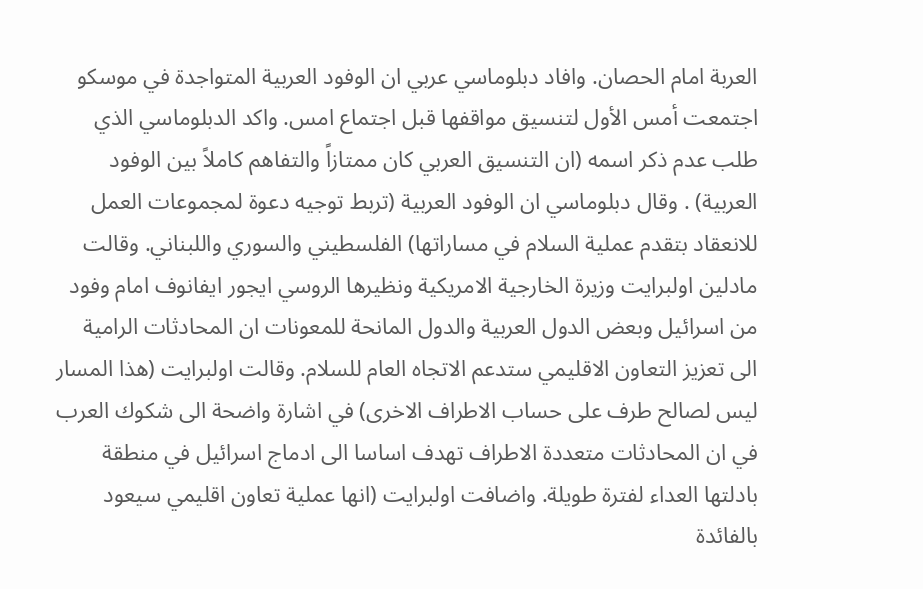العربة امام الحصان. وافاد دبلوماسي عربي ان الوفود العربية المتواجدة في موسكو اجتمعت أمس الأول لتنسيق مواقفها قبل اجتماع امس. واكد الدبلوماسي الذي طلب عدم ذكر اسمه (ان التنسيق العربي كان ممتازاً والتفاهم كاملاً بين الوفود العربية) . وقال دبلوماسي ان الوفود العربية (تربط توجيه دعوة لمجموعات العمل للانعقاد بتقدم عملية السلام في مساراتها) الفلسطيني والسوري واللبناني. وقالت مادلين اولبرايت وزيرة الخارجية الامريكية ونظيرها الروسي ايجور ايفانوف امام وفود من اسرائيل وبعض الدول العربية والدول المانحة للمعونات ان المحادثات الرامية الى تعزيز التعاون الاقليمي ستدعم الاتجاه العام للسلام. وقالت اولبرايت (هذا المسار ليس لصالح طرف على حساب الاطراف الاخرى) في اشارة واضحة الى شكوك العرب في ان المحادثات متعددة الاطراف تهدف اساسا الى ادماج اسرائيل في منطقة بادلتها العداء لفترة طويلة. واضافت اولبرايت (انها عملية تعاون اقليمي سيعود بالفائدة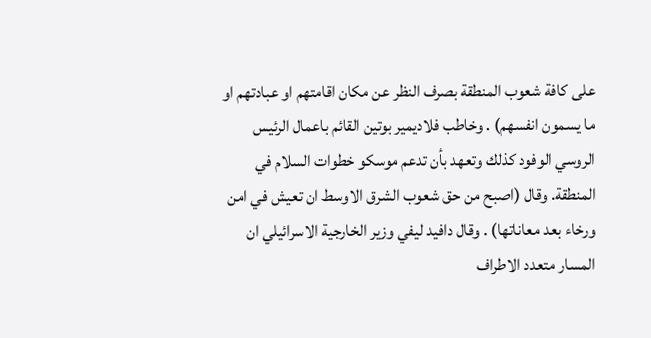على كافة شعوب المنطقة بصرف النظر عن مكان اقامتهم او عبادتهم او ما يسمون انفسهم) . وخاطب فلاديمير بوتين القائم باعمال الرئيس الروسي الوفود كذلك وتعهد بأن تدعم موسكو خطوات السلام في المنطقة. وقال (اصبح من حق شعوب الشرق الاوسط ان تعيش في امن ورخاء بعد معاناتها) . وقال دافيد ليفي وزير الخارجية الاسرائيلي ان المسار متعدد الاطراف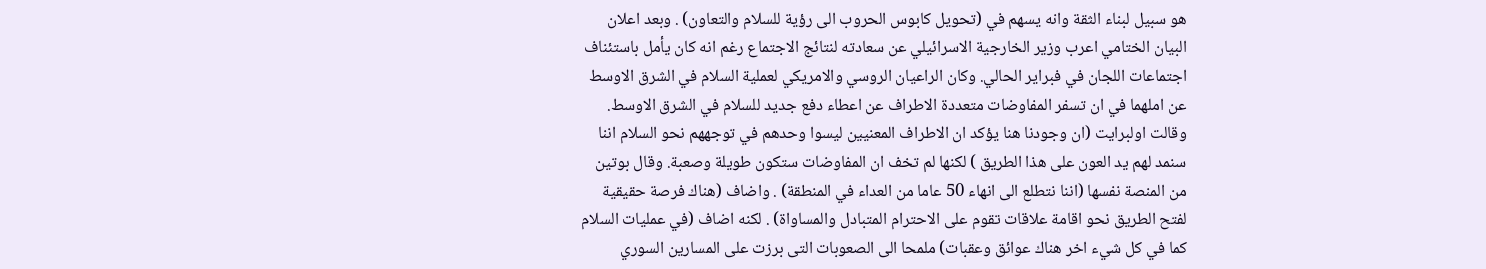هو سبيل لبناء الثقة وانه يسهم في (تحويل كابوس الحروب الى رؤية للسلام والتعاون) . وبعد اعلان البيان الختامي اعرب وزير الخارجية الاسرائيلي عن سعادته لنتائج الاجتماع رغم انه كان يأمل باستئناف اجتماعات اللجان في فبراير الحالي. وكان الراعيان الروسي والامريكي لعملية السلام في الشرق الاوسط عن املهما في ان تسفر المفاوضات متعددة الاطراف عن اعطاء دفع جديد للسلام في الشرق الاوسط. وقالت اولبرايت (ان وجودنا هنا يؤكد ان الاطراف المعنيين ليسوا وحدهم في توجههم نحو السلام اننا سنمد لهم يد العون على هذا الطريق ) لكنها لم تخف ان المفاوضات ستكون طويلة وصعبة. وقال بوتين من المنصة نفسها (اننا نتطلع الى انهاء 50 عاما من العداء في المنطقة) . واضاف (هناك فرصة حقيقية لفتح الطريق نحو اقامة علاقات تقوم على الاحترام المتبادل والمساواة) . لكنه اضاف (في عمليات السلام كما في كل شيء اخر هناك عوائق وعقبات) ملمحا الى الصعوبات التى برزت على المسارين السوري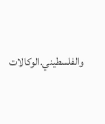والفلسطيني.الوكالات